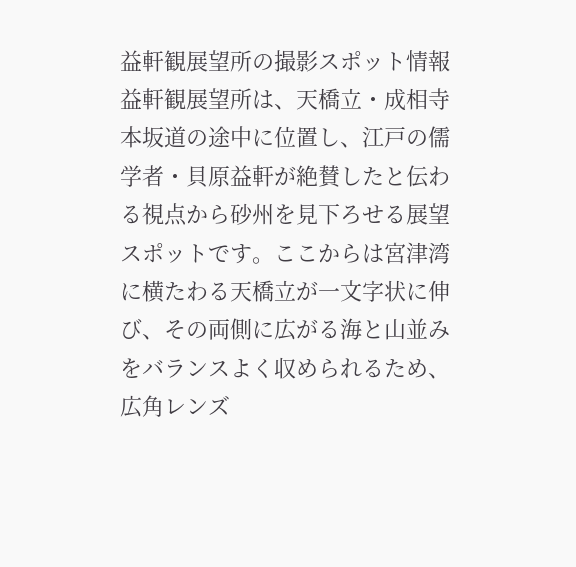益軒観展望所の撮影スポット情報
益軒観展望所は、天橋立・成相寺本坂道の途中に位置し、江戸の儒学者・貝原益軒が絶賛したと伝わる視点から砂州を見下ろせる展望スポットです。ここからは宮津湾に横たわる天橋立が一文字状に伸び、その両側に広がる海と山並みをバランスよく収められるため、広角レンズ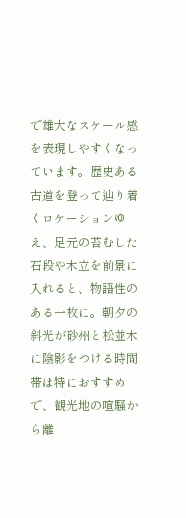で雄大なスケール感を表現しやすくなっています。歴史ある古道を登って辿り着くロケーションゆえ、足元の苔むした石段や木立を前景に入れると、物語性のある一枚に。朝夕の斜光が砂州と松並木に陰影をつける時間帯は特におすすめで、観光地の喧騒から離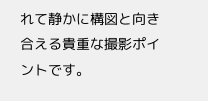れて静かに構図と向き合える貴重な撮影ポイントです。